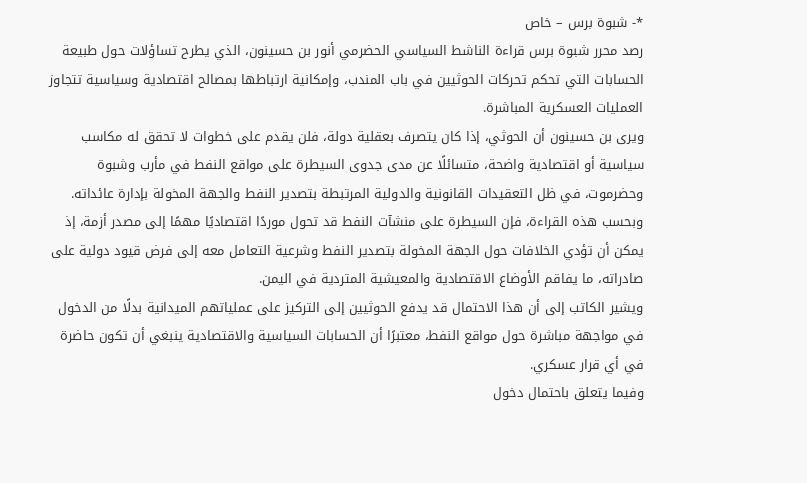*- شبوة برس – خاص
رصد محرر شبوة برس قراءة الناشط السياسي الحضرمي أنور بن حسينون، الذي يطرح تساؤلات حول طبيعة الحسابات التي تحكم تحركات الحوثيين في باب المندب، وإمكانية ارتباطها بمصالح اقتصادية وسياسية تتجاوز العمليات العسكرية المباشرة.
ويرى بن حسينون أن الحوثي، إذا كان يتصرف بعقلية دولة، فلن يقدم على خطوات لا تحقق له مكاسب سياسية أو اقتصادية واضحة، متسائلًا عن مدى جدوى السيطرة على مواقع النفط في مأرب وشبوة وحضرموت، في ظل التعقيدات القانونية والدولية المرتبطة بتصدير النفط والجهة المخولة بإدارة عائداته.
وبحسب هذه القراءة، فإن السيطرة على منشآت النفط قد تحول موردًا اقتصاديًا مهمًا إلى مصدر أزمة، إذ يمكن أن تؤدي الخلافات حول الجهة المخولة بتصدير النفط وشرعية التعامل معه إلى فرض قيود دولية على صادراته، ما يفاقم الأوضاع الاقتصادية والمعيشية المتردية في اليمن.
ويشير الكاتب إلى أن هذا الاحتمال قد يدفع الحوثيين إلى التركيز على عملياتهم الميدانية بدلًا من الدخول في مواجهة مباشرة حول مواقع النفط، معتبرًا أن الحسابات السياسية والاقتصادية ينبغي أن تكون حاضرة في أي قرار عسكري.
وفيما يتعلق باحتمال دخول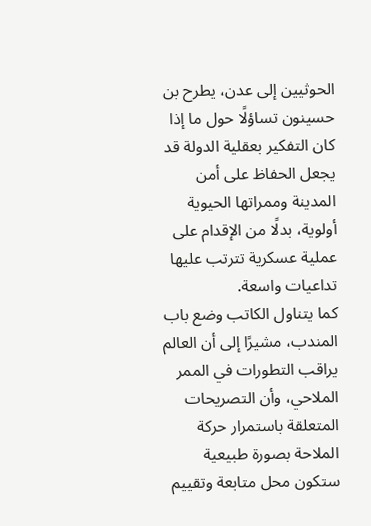الحوثيين إلى عدن، يطرح بن حسينون تساؤلًا حول ما إذا كان التفكير بعقلية الدولة قد يجعل الحفاظ على أمن المدينة وممراتها الحيوية أولوية، بدلًا من الإقدام على عملية عسكرية تترتب عليها تداعيات واسعة.
كما يتناول الكاتب وضع باب المندب، مشيرًا إلى أن العالم يراقب التطورات في الممر الملاحي، وأن التصريحات المتعلقة باستمرار حركة الملاحة بصورة طبيعية ستكون محل متابعة وتقييم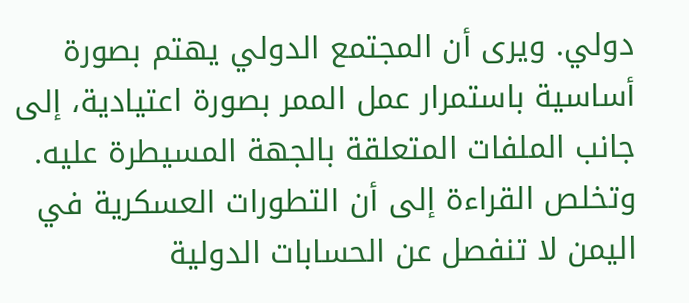دولي. ويرى أن المجتمع الدولي يهتم بصورة أساسية باستمرار عمل الممر بصورة اعتيادية، إلى جانب الملفات المتعلقة بالجهة المسيطرة عليه.
وتخلص القراءة إلى أن التطورات العسكرية في اليمن لا تنفصل عن الحسابات الدولية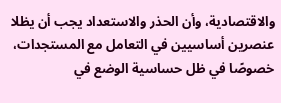والاقتصادية، وأن الحذر والاستعداد يجب أن يظلا عنصرين أساسيين في التعامل مع المستجدات، خصوصًا في ظل حساسية الوضع في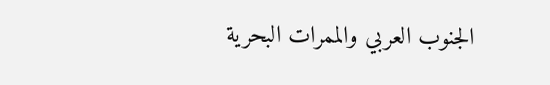الجنوب العربي والممرات البحرية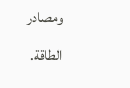ومصادر الطاقة.